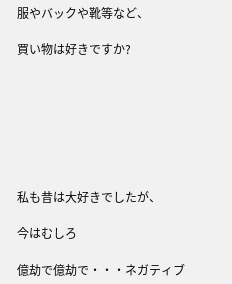服やバックや靴等など、

買い物は好きですか?







私も昔は大好きでしたが、

今はむしろ

億劫で億劫で・・・ネガティブ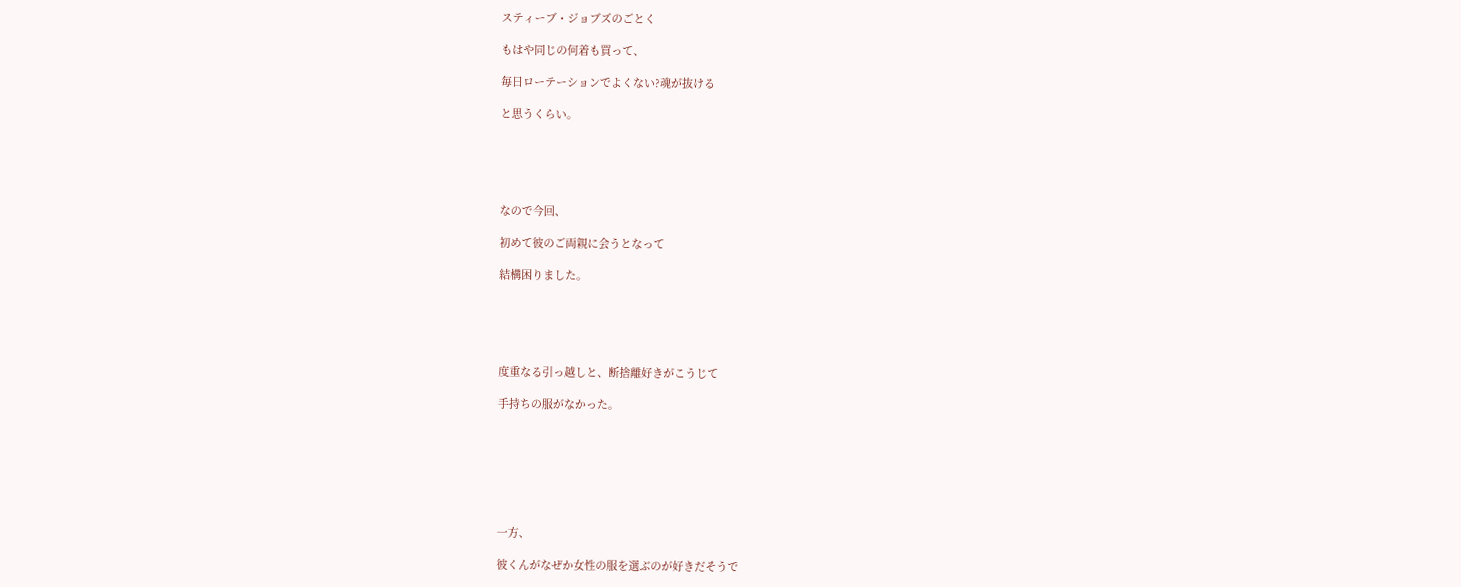スティーブ・ジョブズのごとく

もはや同じの何着も買って、

毎日ローテーションでよくない?魂が抜ける

と思うくらい。





なので今回、

初めて彼のご両親に会うとなって

結構困りました。





度重なる引っ越しと、断捨離好きがこうじて

手持ちの服がなかった。







一方、

彼くんがなぜか女性の服を選ぶのが好きだそうで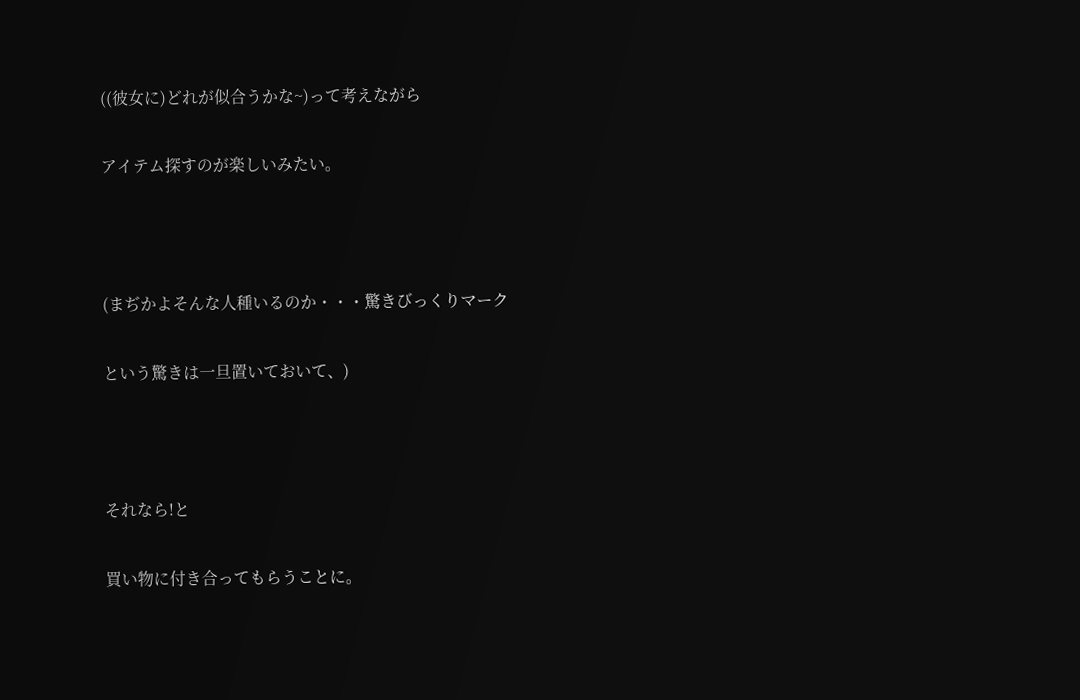((彼女に)どれが似合うかな~)って考えながら

アイテム探すのが楽しいみたい。



(まぢかよそんな人種いるのか・・・驚きびっくりマーク

という驚きは一旦置いておいて、)



それなら!と

買い物に付き合ってもらうことに。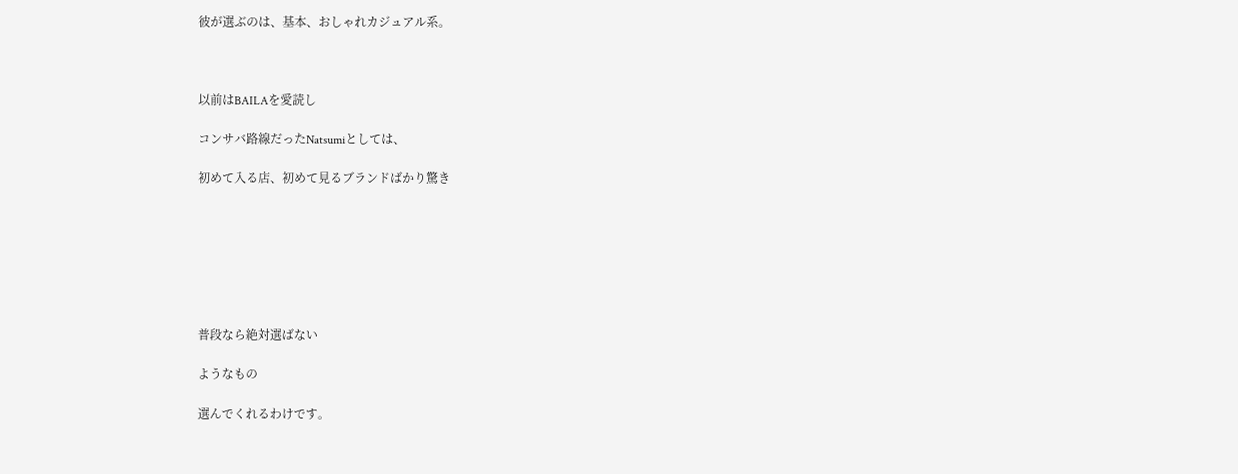彼が選ぶのは、基本、おしゃれカジュアル系。



以前はBAILAを愛読し

コンサバ路線だったNatsumiとしては、

初めて入る店、初めて見るブランドばかり驚き







普段なら絶対選ばない

ようなもの

選んでくれるわけです。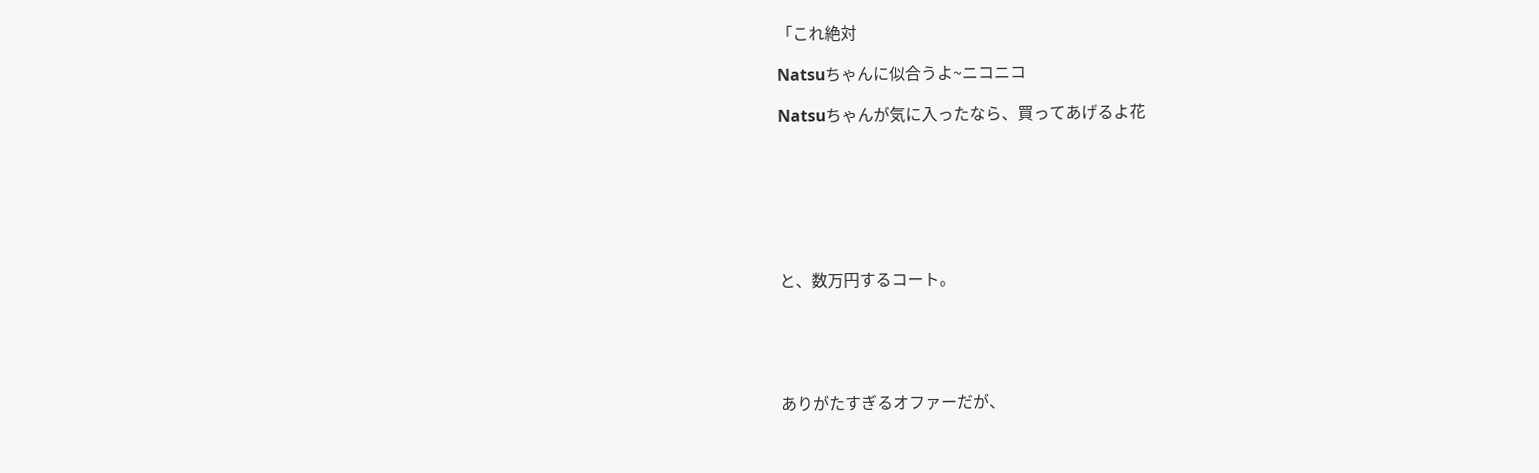「これ絶対

Natsuちゃんに似合うよ~ニコニコ

Natsuちゃんが気に入ったなら、買ってあげるよ花







と、数万円するコート。





ありがたすぎるオファーだが、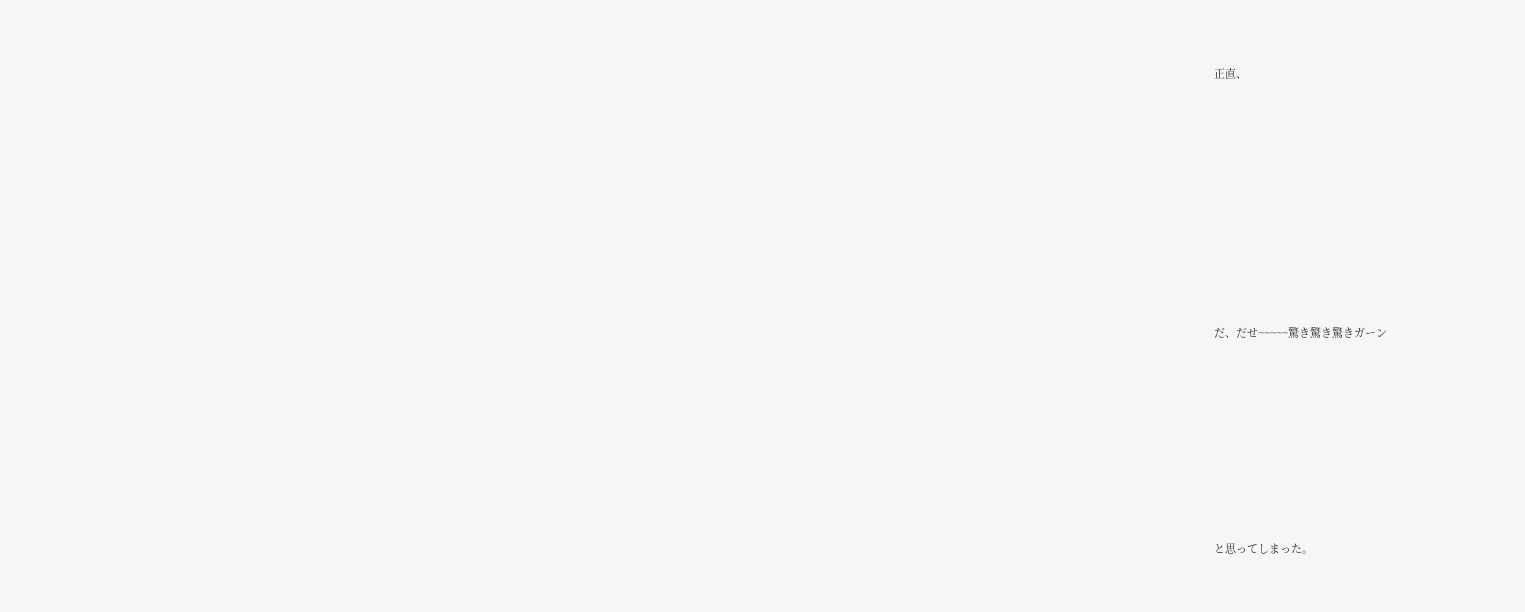正直、











だ、だせ~~~~~驚き驚き驚きガーン









と思ってしまった。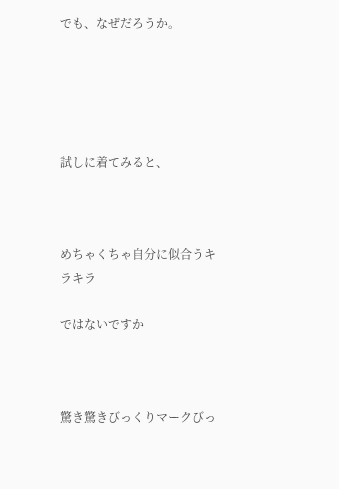でも、なぜだろうか。





試しに着てみると、



めちゃくちゃ自分に似合うキラキラ

ではないですか



驚き驚きびっくりマークびっ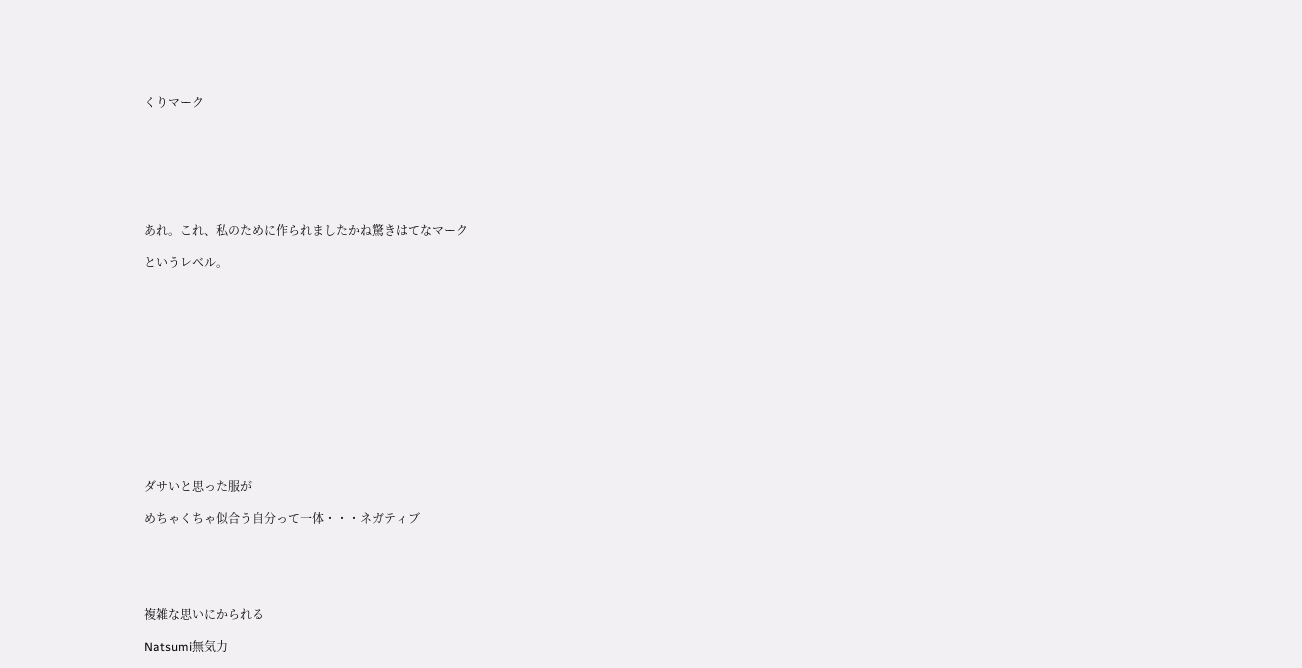くりマーク







あれ。これ、私のために作られましたかね驚きはてなマーク

というレベル。













ダサいと思った服が

めちゃくちゃ似合う自分って一体・・・ネガティブ





複雑な思いにかられる

Natsumi無気力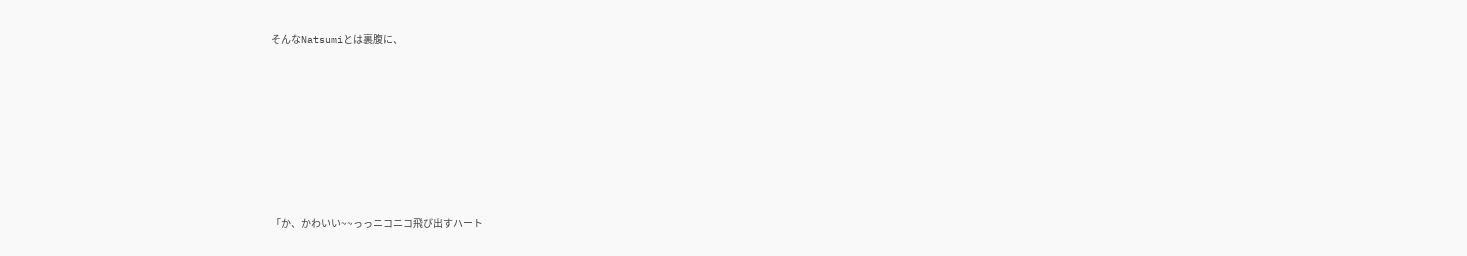そんなNatsumiとは裏腹に、







「か、かわいい~~っっニコニコ飛び出すハート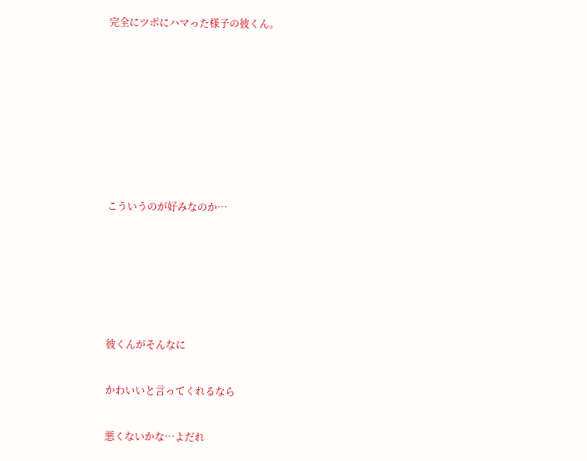完全にツボにハマった様子の彼くん。







こういうのが好みなのか…





彼くんがそんなに

かわいいと言ってくれるなら

悪くないかな…よだれ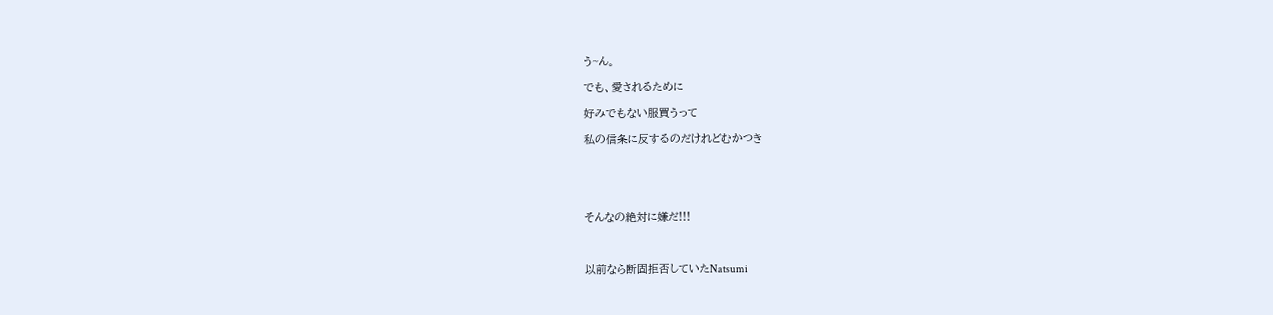う~ん。

でも、愛されるために

好みでもない服買うって

私の信条に反するのだけれどむかつき





そんなの絶対に嫌だ!!!



以前なら断固拒否していたNatsumi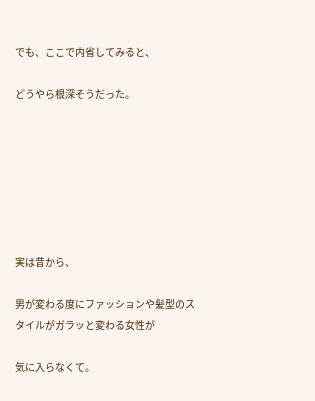でも、ここで内省してみると、

どうやら根深そうだった。







実は昔から、

男が変わる度にファッションや髪型のスタイルがガラッと変わる女性が

気に入らなくて。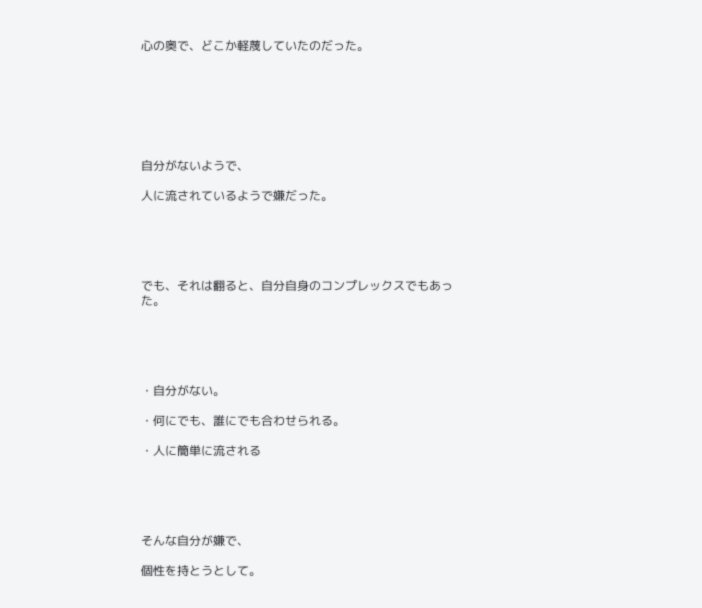心の奥で、どこか軽蔑していたのだった。







自分がないようで、

人に流されているようで嫌だった。





でも、それは翻ると、自分自身のコンプレックスでもあった。





・自分がない。

・何にでも、誰にでも合わせられる。

・人に簡単に流される





そんな自分が嫌で、

個性を持とうとして。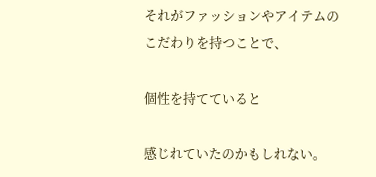それがファッションやアイテムのこだわりを持つことで、

個性を持てていると

感じれていたのかもしれない。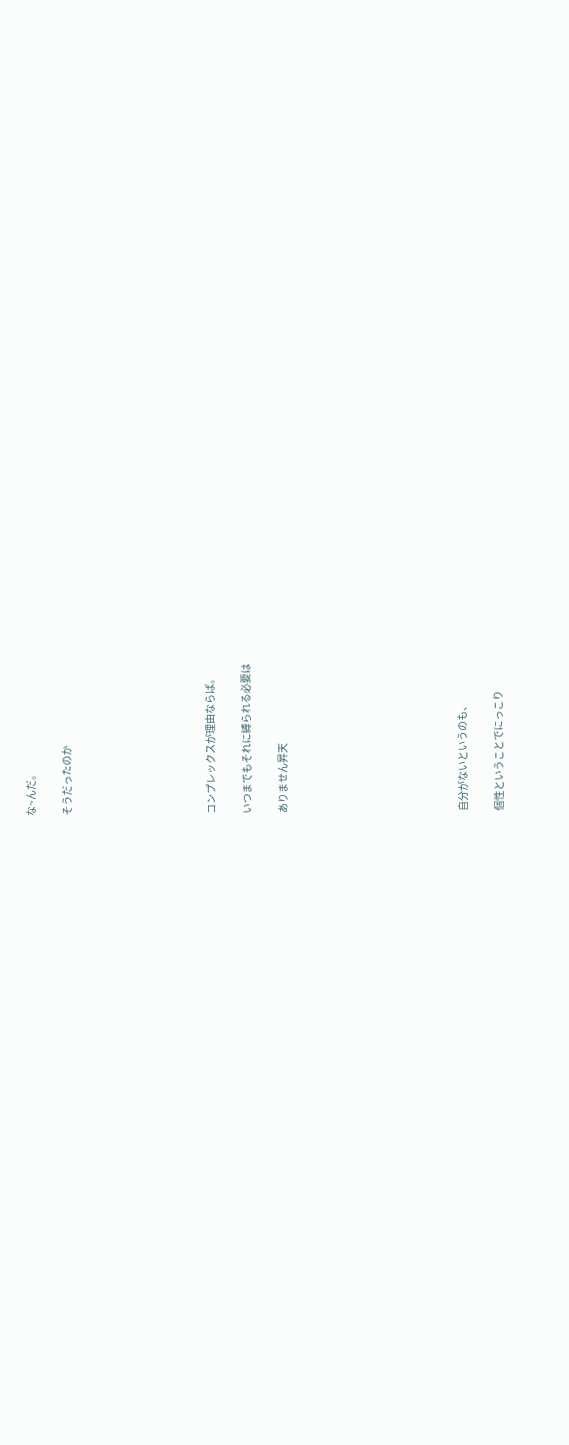な~んだ。

そうだったのか







コンプレックスが理由ならば。

いつまでもそれに縛られる必要は

ありません昇天









自分がないというのも、

個性ということでにっこり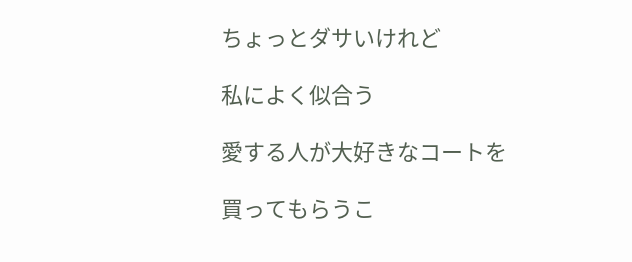ちょっとダサいけれど

私によく似合う

愛する人が大好きなコートを

買ってもらうこ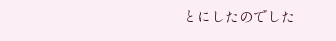とにしたのでした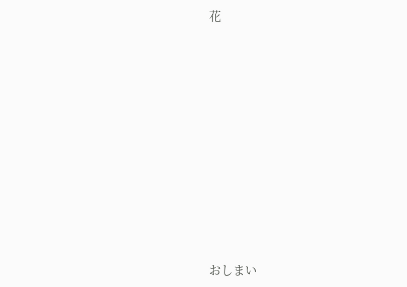花











おしまい